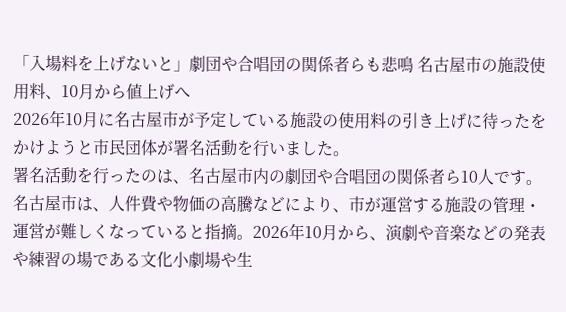「入場料を上げないと」劇団や合唱団の関係者らも悲鳴 名古屋市の施設使用料、10月から値上げへ
2026年10月に名古屋市が予定している施設の使用料の引き上げに待ったをかけようと市民団体が署名活動を行いました。
署名活動を行ったのは、名古屋市内の劇団や合唱団の関係者ら10人です。名古屋市は、人件費や物価の高騰などにより、市が運営する施設の管理・運営が難しくなっていると指摘。2026年10月から、演劇や音楽などの発表や練習の場である文化小劇場や生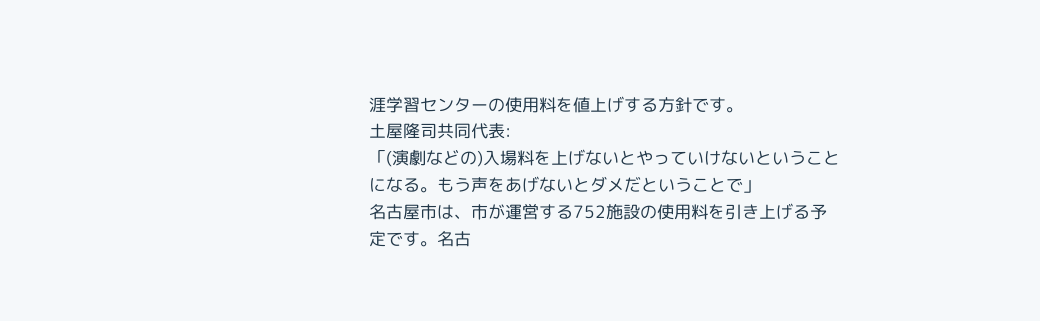涯学習センターの使用料を値上げする方針です。
土屋隆司共同代表:
「(演劇などの)入場料を上げないとやっていけないということになる。もう声をあげないとダメだということで」
名古屋市は、市が運営する752施設の使用料を引き上げる予定です。名古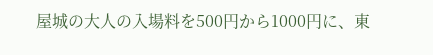屋城の大人の入場料を500円から1000円に、東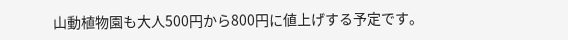山動植物園も大人500円から800円に値上げする予定です。